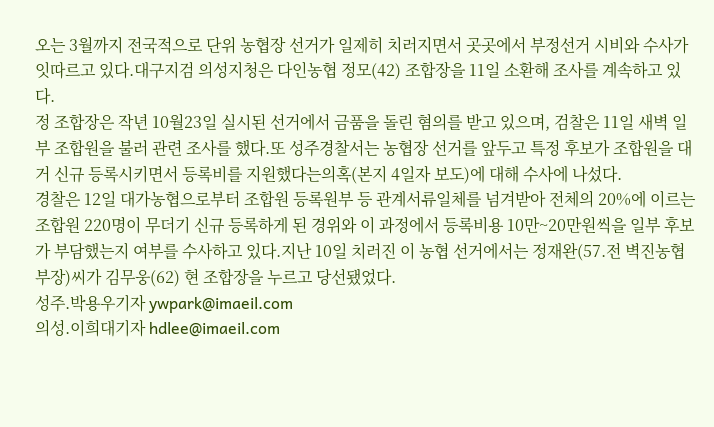오는 3월까지 전국적으로 단위 농협장 선거가 일제히 치러지면서 곳곳에서 부정선거 시비와 수사가 잇따르고 있다.대구지검 의성지청은 다인농협 정모(42) 조합장을 11일 소환해 조사를 계속하고 있다.
정 조합장은 작년 10월23일 실시된 선거에서 금품을 돌린 혐의를 받고 있으며, 검찰은 11일 새벽 일부 조합원을 불러 관련 조사를 했다.또 성주경찰서는 농협장 선거를 앞두고 특정 후보가 조합원을 대거 신규 등록시키면서 등록비를 지원했다는의혹(본지 4일자 보도)에 대해 수사에 나섰다.
경찰은 12일 대가농협으로부터 조합원 등록원부 등 관계서류일체를 넘겨받아 전체의 20%에 이르는 조합원 220명이 무더기 신규 등록하게 된 경위와 이 과정에서 등록비용 10만~20만원씩을 일부 후보가 부담했는지 여부를 수사하고 있다.지난 10일 치러진 이 농협 선거에서는 정재완(57.전 벽진농협 부장)씨가 김무웅(62) 현 조합장을 누르고 당선됐었다.
성주.박용우기자 ywpark@imaeil.com
의성.이희대기자 hdlee@imaeil.com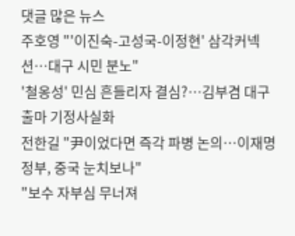댓글 많은 뉴스
주호영 "'이진숙-고성국-이정현' 삼각커넥션…대구 시민 분노"
'철옹성' 민심 흔들리자 결심?…김부겸 대구 출마 기정사실화
전한길 "尹이었다면 즉각 파병 논의…이재명 정부, 중국 눈치보나"
"보수 자부심 무너져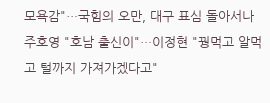모욕감"…국힘의 오만, 대구 표심 돌아서나
주호영 "호남 출신이"…이정현 "꿩먹고 알먹고 털까지 가져가겠다고"